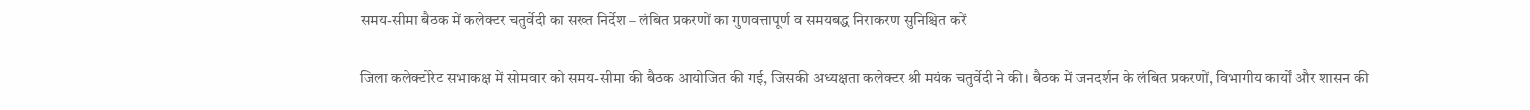समय-सीमा बैठक में कलेक्टर चतुर्वेदी का सख्त निर्देश – लंबित प्रकरणों का गुणवत्तापूर्ण व समयबद्ध निराकरण सुनिश्चित करें

जिला कलेक्टोरेट सभाकक्ष में सोमवार को समय-सीमा की बैठक आयोजित की गई, जिसकी अध्यक्षता कलेक्टर श्री मयंक चतुर्वेदी ने की। बैठक में जनदर्शन के लंबित प्रकरणों, विभागीय कार्यों और शासन की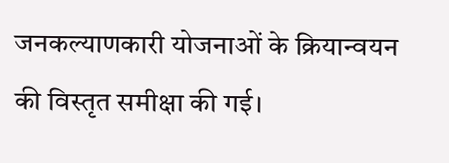जनकल्याणकारी योजनाओं के क्रियान्वयन की विस्तृत समीक्षा की गई।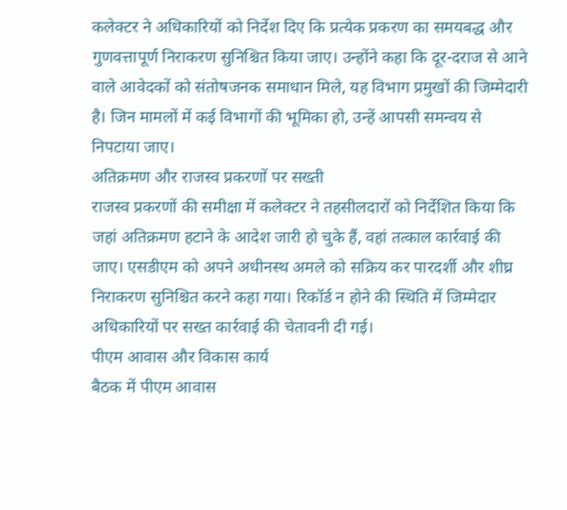कलेक्टर ने अधिकारियों को निर्देश दिए कि प्रत्येक प्रकरण का समयबद्ध और गुणवत्तापूर्ण निराकरण सुनिश्चित किया जाए। उन्होंने कहा कि दूर-दराज से आने वाले आवेदकों को संतोषजनक समाधान मिले, यह विभाग प्रमुखों की जिम्मेदारी है। जिन मामलों में कई विभागों की भूमिका हो, उन्हें आपसी समन्वय से निपटाया जाए।
अतिक्रमण और राजस्व प्रकरणों पर सख्ती
राजस्व प्रकरणों की समीक्षा में कलेक्टर ने तहसीलदारों को निर्देशित किया कि जहां अतिक्रमण हटाने के आदेश जारी हो चुके हैं, वहां तत्काल कार्रवाई की जाए। एसडीएम को अपने अधीनस्थ अमले को सक्रिय कर पारदर्शी और शीघ्र निराकरण सुनिश्चित करने कहा गया। रिकॉर्ड न होने की स्थिति में जिम्मेदार अधिकारियों पर सख्त कार्रवाई की चेतावनी दी गई।
पीएम आवास और विकास कार्य
बैठक में पीएम आवास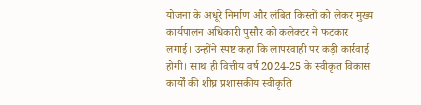योजना के अधूरे निर्माण और लंबित किस्तों को लेकर मुख्य कार्यपालन अधिकारी पुसौर को कलेक्टर ने फटकार लगाई। उन्होंने स्पष्ट कहा कि लापरवाही पर कड़ी कार्रवाई होगी। साथ ही वित्तीय वर्ष 2024-25 के स्वीकृत विकास कार्यों की शीघ्र प्रशासकीय स्वीकृति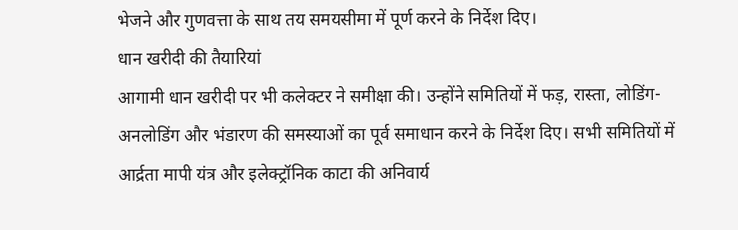भेजने और गुणवत्ता के साथ तय समयसीमा में पूर्ण करने के निर्देश दिए।
धान खरीदी की तैयारियां
आगामी धान खरीदी पर भी कलेक्टर ने समीक्षा की। उन्होंने समितियों में फड़, रास्ता, लोडिंग-अनलोडिंग और भंडारण की समस्याओं का पूर्व समाधान करने के निर्देश दिए। सभी समितियों में आर्द्रता मापी यंत्र और इलेक्ट्रॉनिक काटा की अनिवार्य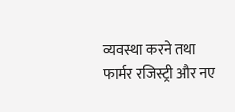व्यवस्था करने तथा फार्मर रजिस्ट्री और नए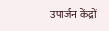उपार्जन केंद्रों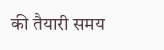की तैयारी समय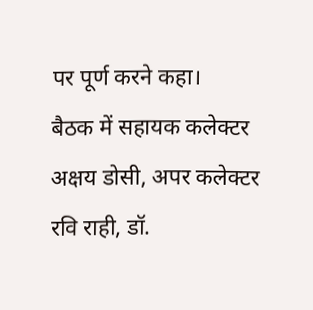पर पूर्ण करने कहा।
बैठक में सहायक कलेक्टर अक्षय डोसी, अपर कलेक्टर रवि राही, डॉ.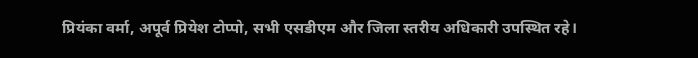प्रियंका वर्मा, अपूर्व प्रियेश टोप्पो, सभी एसडीएम और जिला स्तरीय अधिकारी उपस्थित रहे।